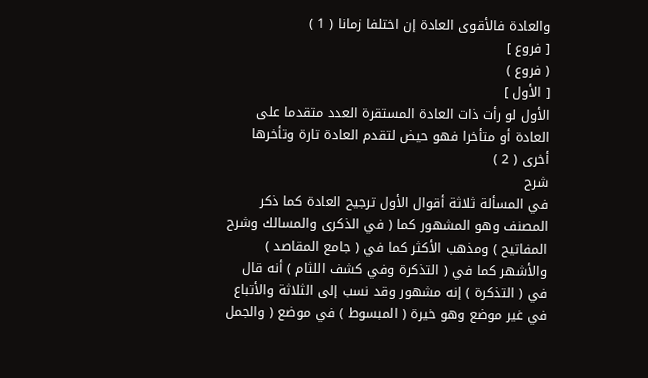والعادة فالأقوى العادة إن اختلفا زمانا ( 1 )
[ فروع ]
( فروع )
[ الأول ]
الأول لو رأت ذات العادة المستقرة العدد متقدما على العادة أو متأخرا فهو حيض لتقدم العادة تارة وتأخرها أخرى ( 2 )
شرح
في المسألة ثلاثة أقوال الأول ترجيح العادة كما ذكر المصنف وهو المشهور كما ( في الذكرى والمسالك وشرح المفاتيح ) ومذهب الأكثر كما في ( جامع المقاصد ) والأشهر كما في ( التذكرة وفي كشف اللثام ) أنه قال في ( التذكرة ) إنه مشهور وقد نسب إلى الثلاثة والأتباع في غير موضع وهو خيرة ( المبسوط ) في موضع ( والجمل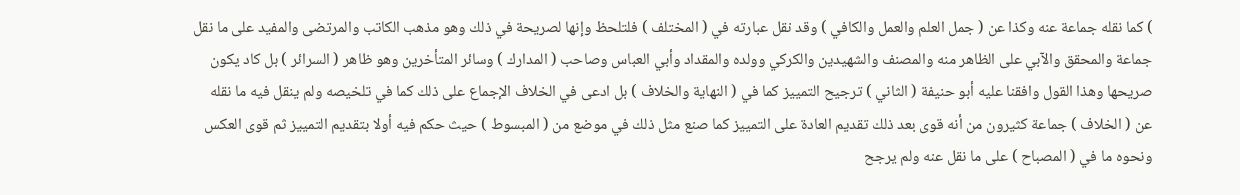) كما نقله جماعة عنه وكذا عن ( جمل العلم والعمل والكافي ) وقد نقل عبارته في ( المختلف ) فلتلحظ وإنها لصريحة في ذلك وهو مذهب الكاتب والمرتضى والمفيد على ما نقل جماعة والمحقق والآبي على الظاهر منه والمصنف والشهيدين والكركي وولده والمقداد وأبي العباس وصاحب ( المدارك ) وسائر المتأخرين وهو ظاهر ( السرائر ) بل كاد يكون صريحها وهذا القول وافقنا عليه أبو حنيفة ( الثاني ) ترجيح التمييز كما في ( النهاية والخلاف ) بل ادعى في الخلاف الإجماع على ذلك كما في تلخيصه ولم ينقل فيه ما نقله عن ( الخلاف ) جماعة كثيرون من أنه قوى بعد ذلك تقديم العادة على التمييز كما صنع مثل ذلك في موضع من ( المبسوط ) حيث حكم فيه أولا بتقديم التمييز ثم قوى العكس ونحوه ما في ( المصباح ) على ما نقل عنه ولم يرجح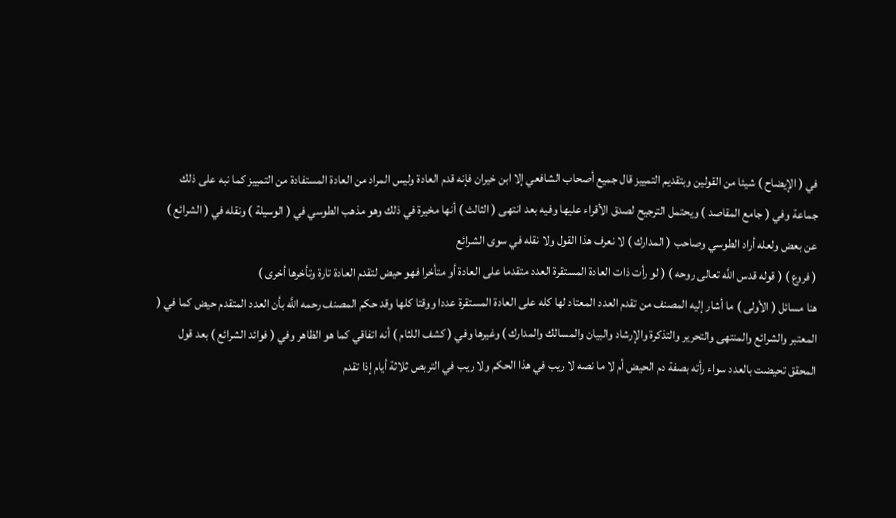في ( الإيضاح ) شيئا من القولين وبتقديم التمييز قال جميع أصحاب الشافعي إلا ابن خيران فإنه قدم العادة وليس المراد من العادة المستفادة من التمييز كما نبه على ذلك جماعة وفي ( جامع المقاصد ) ويحتمل الترجيح لصدق الأقراء عليها وفيه بعد انتهى ( الثالث ) أنها مخيرة في ذلك وهو مذهب الطوسي في ( الوسيلة ) ونقله في ( الشرائع ) عن بعض ولعله أراد الطوسي وصاحب ( المدارك ) لا نعرف هذا القول ولا نقله في سوى الشرائع
( فروع ) ( قوله قدس اللَّه تعالى روحه ) ( لو رأت ذات العادة المستقرة العدد متقدما على العادة أو متأخرا فهو حيض لتقدم العادة تارة وتأخرها أخرى )
هنا مسائل ( الأولى ) ما أشار إليه المصنف من تقدم العدد المعتاد لها كله على العادة المستقرة عددا ووقتا كلها وقد حكم المصنف رحمه اللَّه بأن العدد المتقدم حيض كما في ( المعتبر والشرائع والمنتهى والتحرير والتذكرة والإرشاد والبيان والمسالك والمدارك ) وغيرها وفي ( كشف اللثام ) أنه اتفاقي كما هو الظاهر وفي ( فوائد الشرائع ) بعد قول المحقق تحيضت بالعدد سواء رأته بصفة دم الحيض أم لا ما نصه لا ريب في هذا الحكم ولا ريب في التربص ثلاثة أيام إذا تقدم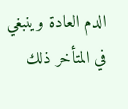الدم العادة وينبغي في المتأخر ذلك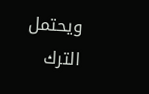ويحتمل الترك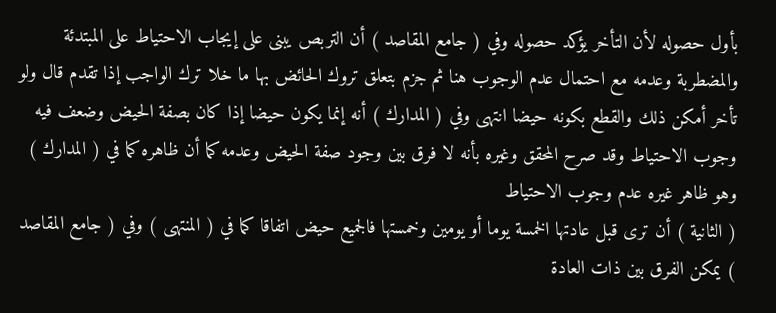بأول حصوله لأن التأخر يؤكد حصوله وفي ( جامع المقاصد ) أن التربص يبنى على إيجاب الاحتياط على المبتدئة والمضطربة وعدمه مع احتمال عدم الوجوب هنا ثم جزم بتعلق تروك الحائض بها ما خلا ترك الواجب إذا تقدم قال ولو تأخر أمكن ذلك والقطع بكونه حيضا انتهى وفي ( المدارك ) أنه إنما يكون حيضا إذا كان بصفة الحيض وضعف فيه وجوب الاحتياط وقد صرح المحقق وغيره بأنه لا فرق بين وجود صفة الحيض وعدمه كما أن ظاهره كما في ( المدارك ) وهو ظاهر غيره عدم وجوب الاحتياط
( الثانية ) أن ترى قبل عادتها الخمسة يوما أو يومين وخمستها فالجميع حيض اتفاقا كما في ( المنتهى ) وفي ( جامع المقاصد ) يمكن الفرق بين ذات العادة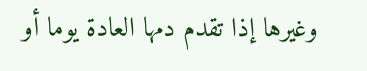وغيرها إذا تقدم دمها العادة يوما أو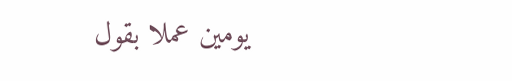يومين عملا بقول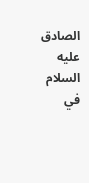الصادق عليه السلام في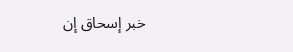خبر إسحاق إن